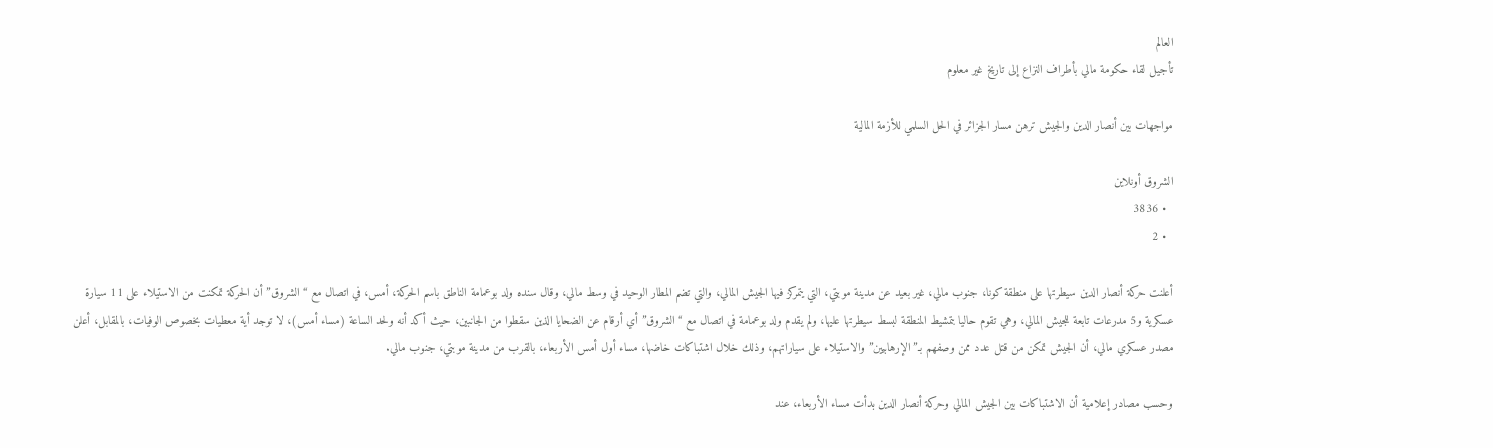العالم
تأجيل لقاء حكومة مالي بأطراف النزاع إلى تاريخ غير معلوم

مواجهات بين أنصار الدين والجيش ترهن مسار الجزائر في الحل السلمي للأزمة المالية

الشروق أونلاين
  • 3836
  • 2

أعلنت حركة أنصار الدين سيطرتها على منطقة كونا، جنوب مالي، غير بعيد عن مدينة موبتي، التي يتمركز فيها الجيش المالي، والتي تضم المطار الوحيد في وسط مالي، وقال سنده ولد بوعمامة الناطق باسم الحركة، أمس، في اتصال مع “الشروق” أن الحركة تمكنت من الاستيلاء على 11 سيارة عسكرية و5 مدرعات تابعة للجيش المالي، وهي تقوم حاليا بتمشيط المنطقة لبسط سيطرتها عليها، ولم يقدم ولد بوعمامة في اتصال مع “الشروق” أي أرقام عن الضحايا الذين سقطوا من الجانبين، حيث أكد أنه ولحد الساعة (مساء أمس)، لا توجد أية معطيات بخصوص الوفيات، بالمقابل، أعلن مصدر عسكري مالي، أن الجيش تمكن من قتل عدد ممن وصفهم بـ”الإرهابيين” والاستيلاء على سياراتهم، وذلك خلال اشتباكات خاضها، مساء أول أمس الأربعاء، بالقرب من مدينة موبتي، جنوب مالي.

وحسب مصادر إعلامية أن الاشتباكات بين الجيش المالي وحركة أنصار الدين بدأت مساء الأربعاء، عند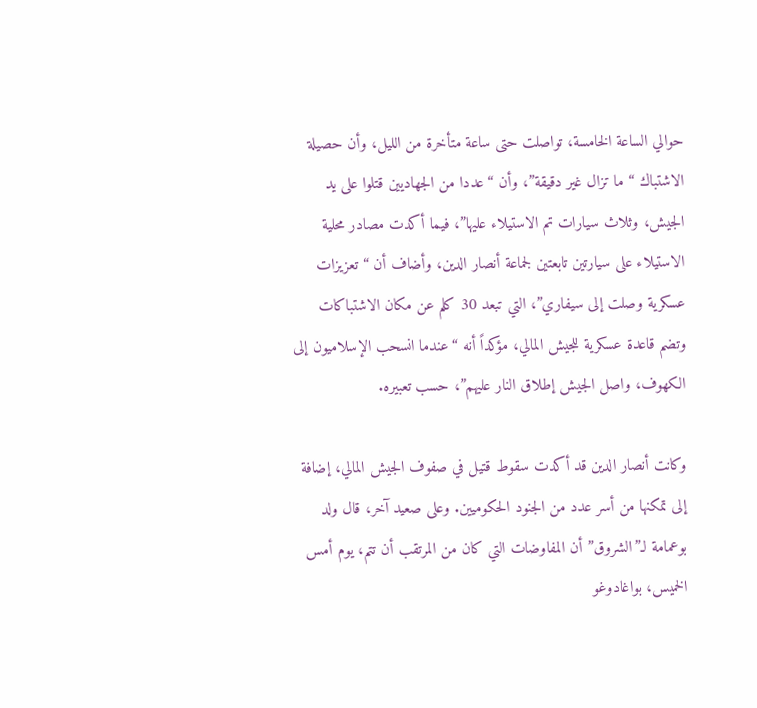حوالي الساعة الخامسة، تواصلت حتى ساعة متأخرة من الليل، وأن حصيلة الاشتباك “ما تزال غير دقيقة”، وأن “عددا من الجهاديين قتلوا على يد الجيش، وثلاث سيارات تم الاستيلاء عليها”، فيما أكدت مصادر محلية الاستيلاء على سيارتين تابعتين لجماعة أنصار الدين، وأضاف أن “تعزيزات عسكرية وصلت إلى سيفاري”، التي تبعد 30 كلم عن مكان الاشتباكات وتضم قاعدة عسكرية للجيش المالي، مؤكداً أنه “عندما انسحب الإسلاميون إلى الكهوف، واصل الجيش إطلاق النار عليهم”، حسب تعبيره.

وكانت أنصار الدين قد أكدت سقوط قتيل في صفوف الجيش المالي، إضافة إلى تمكنها من أسر عدد من الجنود الحكوميين. وعلى صعيد آخر، قال ولد بوعمامة لـ”الشروق” أن المفاوضات التي كان من المرتقب أن تتم، يوم أمس الخميس، بواغادوغو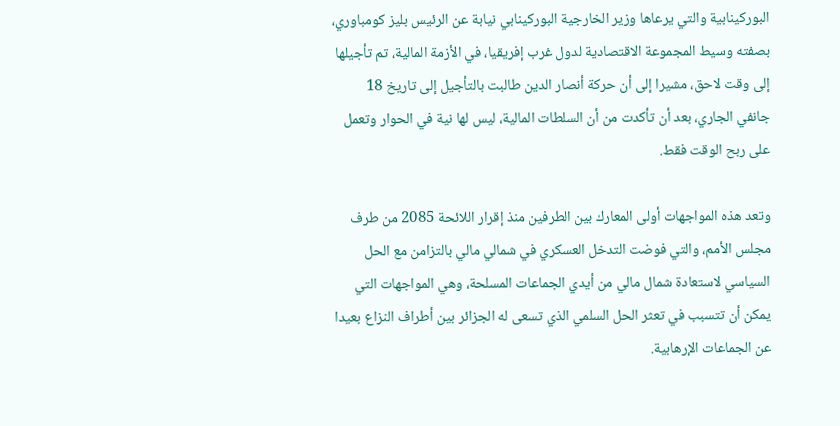البوركينابية والتي يرعاها وزير الخارجية البوركينابي نيابة عن الرئيس بليز كومباوري، بصفته وسيط المجموعة الاقتصادية لدول غرب إفريقيا، في الأزمة المالية، تم تأجيلها إلى وقت لاحق، مشيرا إلى أن حركة أنصار الدين طالبت بالتأجيل إلى تاريخ 18 جانفي الجاري، بعد أن تأكدت من أن السلطات المالية، ليس لها نية في الحوار وتعمل على ربح الوقت فقط.

وتعد هذه المواجهات أولى المعارك بين الطرفين منذ إقرار اللائحة 2085 من طرف مجلس الأمم، والتي فوضت التدخل العسكري في شمالي مالي بالتزامن مع الحل السياسي لاستعادة شمال مالي من أيدي الجماعات المسلحة، وهي المواجهات التي يمكن أن تتسبب في تعثر الحل السلمي الذي تسعى له الجزائر بين أطراف النزاع بعيدا عن الجماعات الإرهابية.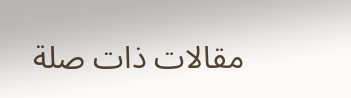مقالات ذات صلة